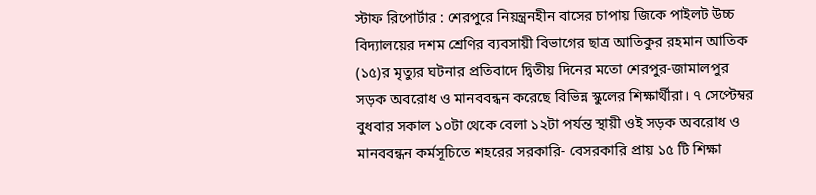স্টাফ রিপোর্টার : শেরপুরে নিয়ন্ত্রনহীন বাসের চাপায় জিকে পাইলট উচ্চ বিদ্যালয়ের দশম শ্রেণির ব্যবসায়ী বিভাগের ছাত্র আতিকুর রহমান আতিক (১৫)র মৃত্যুর ঘটনার প্রতিবাদে দ্বিতীয় দিনের মতো শেরপুর-জামালপুর সড়ক অবরোধ ও মানববন্ধন করেছে বিভিন্ন স্কুলের শিক্ষার্থীরা। ৭ সেপ্টেম্বর বুধবার সকাল ১০টা থেকে বেলা ১২টা পর্যন্ত স্থায়ী ওই সড়ক অবরোধ ও মানববন্ধন কর্মসূচিতে শহরের সরকারি- বেসরকারি প্রায় ১৫ টি শিক্ষা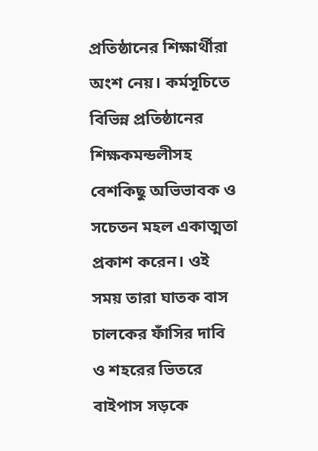প্রতিষ্ঠানের শিক্ষার্থীরা অংশ নেয়। কর্মসূচিতে বিভিন্ন প্রতিষ্ঠানের শিক্ষকমন্ডলীসহ বেশকিছু অভিভাবক ও সচেতন মহল একাত্মতা প্রকাশ করেন। ওই সময় তারা ঘাতক বাস চালকের ফাঁসির দাবি ও শহরের ভিতরে বাইপাস সড়কে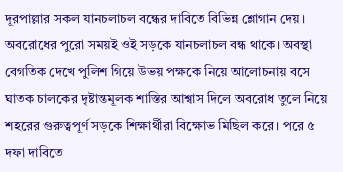দূরপাল্লার সকল যানচলাচল বন্ধের দাবিতে বিভিন্ন শ্লোগান দেয়। অবরোধের পুরো সময়ই ওই সড়কে যানচলাচল বন্ধ থাকে। অবস্থা বেগতিক দেখে পুলিশ গিয়ে উভয় পক্ষকে নিয়ে আলোচনায় বসে ঘাতক চালকের দৃষ্টান্তমূলক শাস্তির আশ্বাস দিলে অবরোধ তুলে নিয়ে শহরের গুরুত্বপূর্ণ সড়কে শিক্ষার্থীরা বিক্ষোভ মিছিল করে। পরে ৫ দফা দাবিতে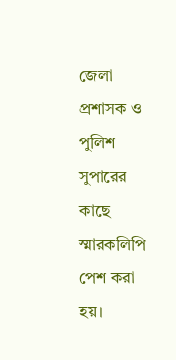জেলা প্রশাসক ও পুলিশ সুপারের কাছে স্মারকলিপি পেশ করা হয়।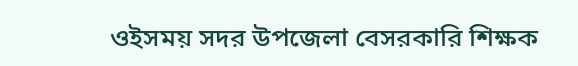ওইসময় সদর উপজেলা বেসরকারি শিক্ষক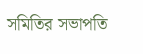সমিতির সভাপতি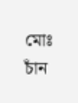মোঃ চাঁন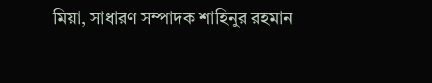মিয়া, সাধারণ সম্পাদক শাহিনুর রহমান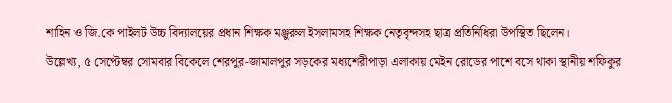শাহিন ও জি.কে পাইলট উচ্চ বিদ্যালয়ের প্রধান শিক্ষক মঞ্জুরুল ইসলামসহ শিক্ষক নেতৃবৃন্দসহ ছাত্র প্রতিনিধিরা উপস্থিত ছিলেন।
উল্লেখ্য, ৫ সেপ্টেম্বর সোমবার বিকেলে শেরপুর-জামালপুর সড়কের মধ্যশেরীপাড়া এলাকায় মেইন রোডের পাশে বসে থাকা স্থানীয় শফিকুর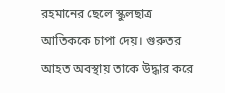রহমানের ছেলে স্কুলছাত্র আতিককে চাপা দেয়। গুরুতর আহত অবস্থায় তাকে উদ্ধার করে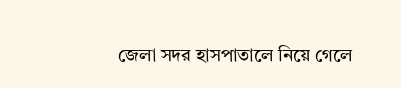জেলা সদর হাসপাতালে নিয়ে গেলে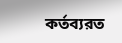কর্তব্যরত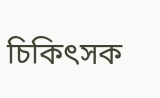চিকিৎসক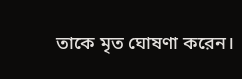তাকে মৃত ঘোষণা করেন।